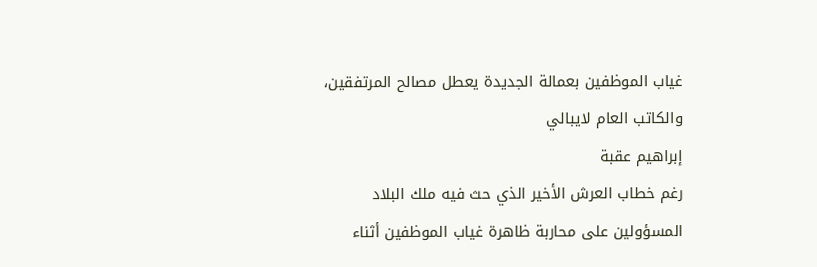غياب الموظفين بعمالة الجديدة يعطل مصالح المرتفقين، والكاتب العام لايبالي
إبراهيم عقبة
رغم خطاب العرش الأخير الذي حث فيه ملك البلاد المسؤولين على محاربة ظاهرة غياب الموظفين أثناء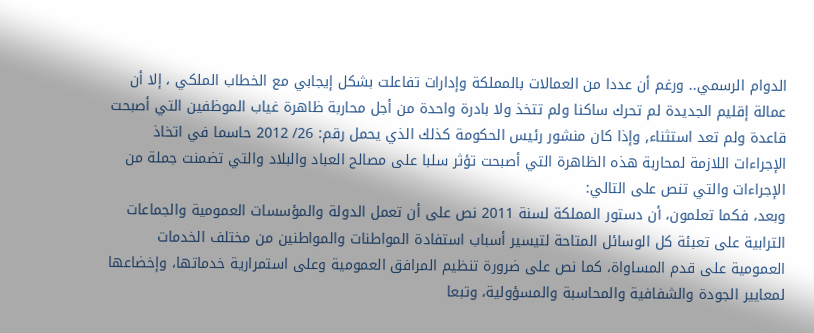الدوام الرسمي.. ورغم أن عددا من العمالات بالمملكة وإدارات تفاعلت بشكل إيجابي مع الخطاب الملكي ، إلا أن عمالة إقليم الجديدة لم تحرك ساكنا ولم تتخذ ولا بادرة واحدة من أجل محاربة ظاهرة غياب الموظفين التي أصبحت قاعدة ولم تعد استثناء, وإذا كان منشور رئيس الحكومة كذلك الذي يحمل رقم: 26/ 2012 حاسما في اتخاذ الإجراءات اللازمة لمحاربة هذه الظاهرة التي أصبحت تؤثر سلبا على مصالح العباد والبلاد والتي تضمنت جملة من الإجراءات والتي تنص على التالي:
وبعد، فكما تعلمون، أن دستور المملكة لسنة 2011 نص على أن تعمل الدولة والمؤسسات العمومية والجماعات الترابية على تعبئة كل الوسائل المتاحة لتيسير أسباب استفادة المواطنات والمواطنين من مختلف الخدمات العمومية على قدم المساواة، كما نص على ضرورة تنظيم المرافق العمومية وعلى استمرارية خدماتها، وإخضاعها لمعايير الجودة والشفافية والمحاسبة والمسؤولية، وتبعا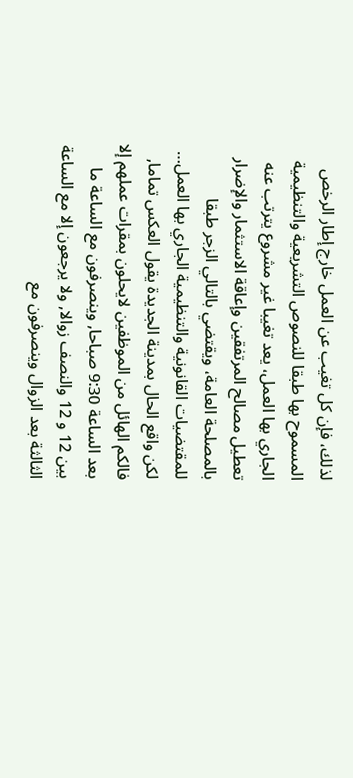لذلك، فإن كل تغيب عن العمل خارج إطار الرخص المسموح بها طبقا للنصوص التشريعية والتنظيمية الجاري بها العمل، يعد تغيبا غير مشروع يترتب عنه تعطيل مصالح المرتفقين وإعاقة الاستثمار والإضرار بالمصلحة العامة، ويقتضي بالتالي الزجر طبقا للمقتضيات القانونية والتنظيمية الجاري بها العمل…
لكن واقع الحال بمدينة الجديدة يقول العكس تماما, فالكم الهائل من الموظفين لايحلون بمقرات عملهم إلا بعد الساعة 9:30 صباحا, وينصرفون مع الساعة ما بين 12 و 12 والنصف زوالا, ولا يرجعون إلا مع الساعة الثالثة بعد الزوال وينصرفون مع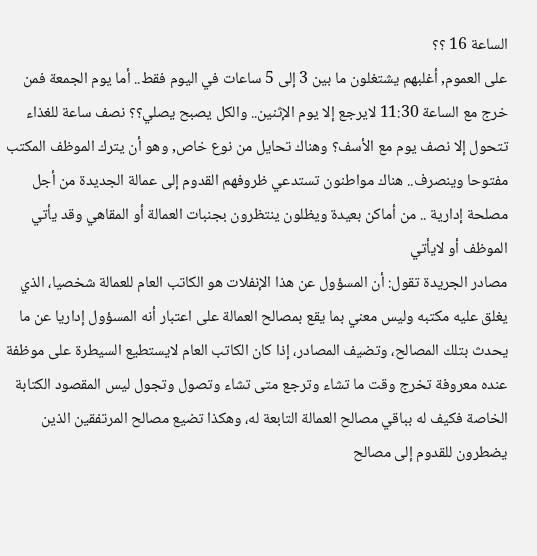الساعة 16 ؟؟
على العموم, أغلبهم يشتغلون ما بين 3 إلى 5 ساعات في اليوم فقط.. أما يوم الجمعة فمن خرج مع الساعة 11:30 لايرجع إلا يوم الإثنين.. والكل يصبح يصلي؟؟ نصف ساعة للغذاء تتحول إلا نصف يوم مع الأسف؟ وهناك تحايل من نوع خاص, وهو أن يترك الموظف المكتب مفتوحا وينصرف.. هناك مواطنون تستدعي ظروفهم القدوم إلى عمالة الجديدة من أجل مصلحة إدارية .. من أماكن بعيدة ويظلون ينتظرون بجنبات العمالة أو المقاهي وقد يأتي الموظف أو لايأتي
مصادر الجريدة تقول: أن المسؤول عن هذا الإنفلات هو الكاتب العام للعمالة شخصيا، الذي يغلق عليه مكتبه وليس معني بما يقع بمصالح العمالة على اعتبار أنه المسؤول إداريا عن ما يحدث بتلك المصالح، وتضيف المصادر، إذا كان الكاتب العام لايستطيع السيطرة على موظفة عنده معروفة تخرج وقت ما تشاء وترجع متى تشاء وتصول وتجول ليس المقصود الكتابة الخاصة فكيف له بباقي مصالح العمالة التابعة له، وهكذا تضيع مصالح المرتفقين الذين يضطرون للقدوم إلى مصالح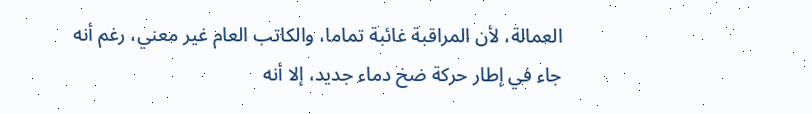العمالة، لأن المراقبة غائبة تماما، والكاتب العام غير معني، رغم أنه جاء في إطار حركة ضخ دماء جديد، إلا أنه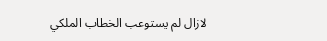لازال لم يستوعب الخطاب الملكي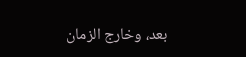بعد، وخارج الزمان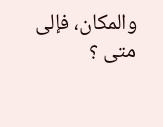والمكان، فإلى متى ؟